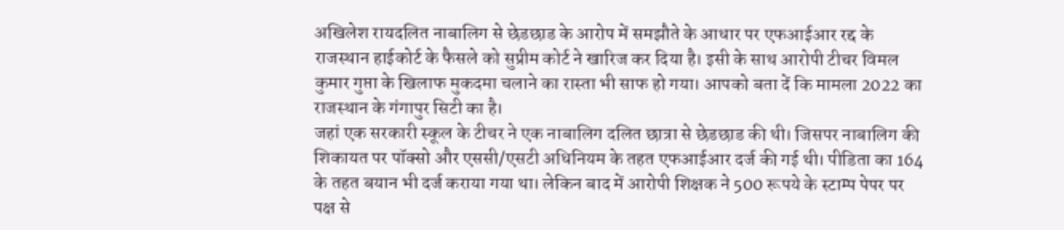अखिलेश रायदलित नाबालिग से छेडछाड के आरोप में समझौते के आधार पर एफआईआर रद्द के राजस्थान हाईकोर्ट के फैसले को सुप्रीम कोर्ट ने खारिज कर दिया है। इसी के साथ आरोपी टीचर विमल कुमार गुप्ता के खिलाफ मुकदमा चलाने का रास्ता भी साफ हो गया। आपको बता दें कि मामला 2022 का राजस्थान के गंगापुर सिटी का है।
जहां एक सरकारी स्कूल के टीचर ने एक नाबालिग दलित छात्रा से छेडछाड की थी। जिसपर नाबालिग की शिकायत पर पॉक्सो और एससी/एसटी अधिनियम के तहत एफआईआर दर्ज की गई थी। पीडिता का 164 के तहत बयान भी दर्ज कराया गया था। लेकिन बाद में आरोपी शिक्षक ने 500 रूपये के स्टाम्प पेपर पर पक्ष से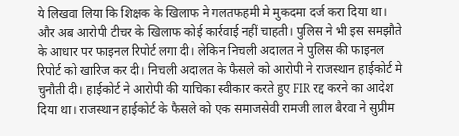ये लिखवा लिया कि शिक्षक के खिलाफ ने गलतफहमी मे मुकदमा दर्ज करा दिया था।
और अब आरोपी टीचर के खिलाफ कोई कार्रवाई नहीं चाहती। पुलिस ने भी इस समझौते के आधार पर फाइनल रिपोर्ट लगा दी। लेकिन निचली अदालत ने पुलिस की फाइनल रिपोर्ट को खारिज कर दी। निचली अदालत के फैसले को आरोपी ने राजस्थान हाईकोर्ट मे चुनौती दी। हाईकोर्ट ने आरोपी की याचिका स्वीकार करते हुए FIR रद्द करने का आदेश दिया था। राजस्थान हाईकोर्ट के फैसले को एक समाजसेवी रामजी लाल बैरवा ने सुप्रीम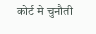कोर्ट मे चुनौती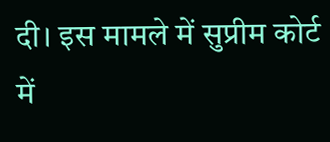दी। इस मामले में सुप्रीम कोर्ट में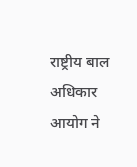राष्ट्रीय बाल अधिकार आयोग ने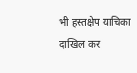भी हस्तक्षेप याचिका दाखिल कर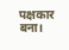पक्षकार बना।